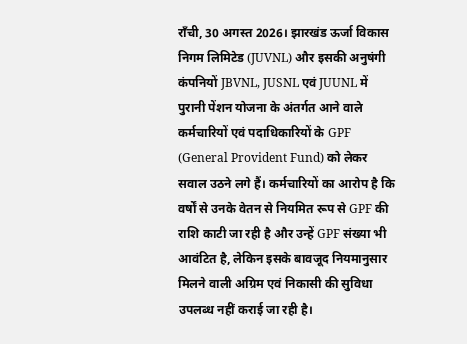राँची, 30 अगस्त 2026। झारखंड ऊर्जा विकास निगम लिमिटेड (JUVNL) और इसकी अनुषंगी कंपनियों JBVNL, JUSNL एवं JUUNL में पुरानी पेंशन योजना के अंतर्गत आने वाले कर्मचारियों एवं पदाधिकारियों के GPF (General Provident Fund) को लेकर सवाल उठने लगे हैं। कर्मचारियों का आरोप है कि वर्षों से उनके वेतन से नियमित रूप से GPF की राशि काटी जा रही है और उन्हें GPF संख्या भी आवंटित है, लेकिन इसके बावजूद नियमानुसार मिलने वाली अग्रिम एवं निकासी की सुविधा उपलब्ध नहीं कराई जा रही है।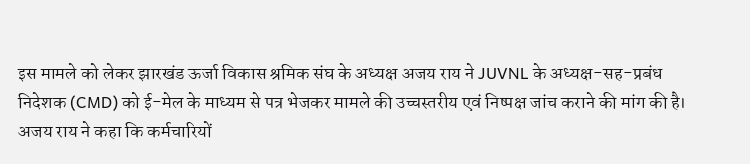इस मामले को लेकर झारखंड ऊर्जा विकास श्रमिक संघ के अध्यक्ष अजय राय ने JUVNL के अध्यक्ष-सह-प्रबंध निदेशक (CMD) को ई-मेल के माध्यम से पत्र भेजकर मामले की उच्चस्तरीय एवं निष्पक्ष जांच कराने की मांग की है।
अजय राय ने कहा कि कर्मचारियों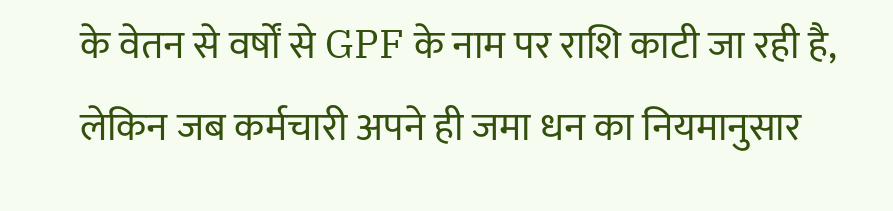के वेतन से वर्षों से GPF के नाम पर राशि काटी जा रही है, लेकिन जब कर्मचारी अपने ही जमा धन का नियमानुसार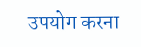उपयोग करना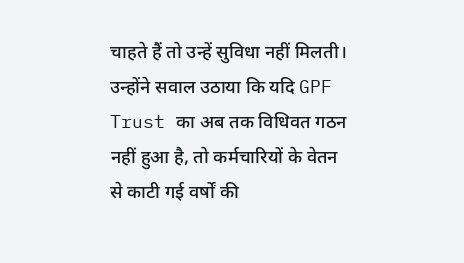चाहते हैं तो उन्हें सुविधा नहीं मिलती। उन्होंने सवाल उठाया कि यदि GPF Trust का अब तक विधिवत गठन नहीं हुआ है, तो कर्मचारियों के वेतन से काटी गई वर्षों की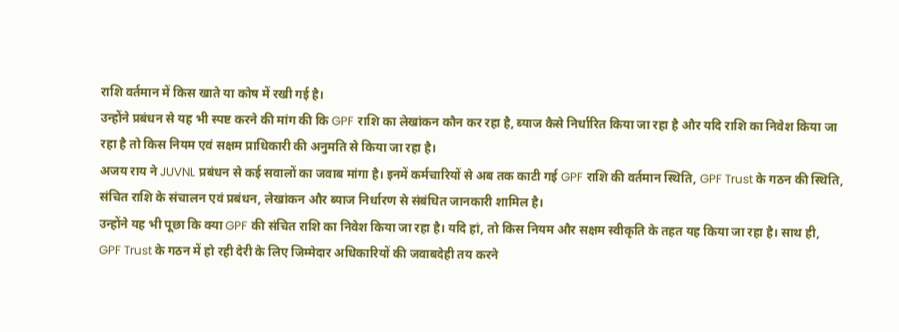राशि वर्तमान में किस खाते या कोष में रखी गई है।
उन्होंने प्रबंधन से यह भी स्पष्ट करने की मांग की कि GPF राशि का लेखांकन कौन कर रहा है, ब्याज कैसे निर्धारित किया जा रहा है और यदि राशि का निवेश किया जा रहा है तो किस नियम एवं सक्षम प्राधिकारी की अनुमति से किया जा रहा है।
अजय राय ने JUVNL प्रबंधन से कई सवालों का जवाब मांगा है। इनमें कर्मचारियों से अब तक काटी गई GPF राशि की वर्तमान स्थिति, GPF Trust के गठन की स्थिति, संचित राशि के संचालन एवं प्रबंधन, लेखांकन और ब्याज निर्धारण से संबंधित जानकारी शामिल है।
उन्होंने यह भी पूछा कि क्या GPF की संचित राशि का निवेश किया जा रहा है। यदि हां, तो किस नियम और सक्षम स्वीकृति के तहत यह किया जा रहा है। साथ ही, GPF Trust के गठन में हो रही देरी के लिए जिम्मेदार अधिकारियों की जवाबदेही तय करने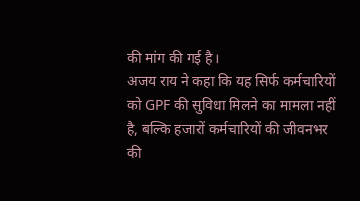की मांग की गई है।
अजय राय ने कहा कि यह सिर्फ कर्मचारियों को GPF की सुविधा मिलने का मामला नहीं है, बल्कि हजारों कर्मचारियों की जीवनभर की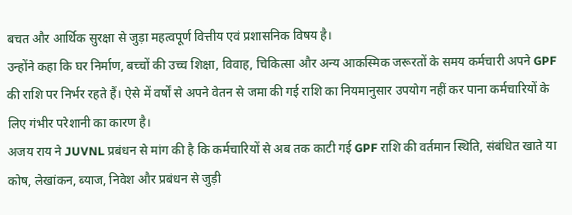बचत और आर्थिक सुरक्षा से जुड़ा महत्वपूर्ण वित्तीय एवं प्रशासनिक विषय है।
उन्होंने कहा कि घर निर्माण, बच्चों की उच्च शिक्षा, विवाह, चिकित्सा और अन्य आकस्मिक जरूरतों के समय कर्मचारी अपने GPF की राशि पर निर्भर रहते हैं। ऐसे में वर्षों से अपने वेतन से जमा की गई राशि का नियमानुसार उपयोग नहीं कर पाना कर्मचारियों के लिए गंभीर परेशानी का कारण है।
अजय राय ने JUVNL प्रबंधन से मांग की है कि कर्मचारियों से अब तक काटी गई GPF राशि की वर्तमान स्थिति, संबंधित खाते या कोष, लेखांकन, ब्याज, निवेश और प्रबंधन से जुड़ी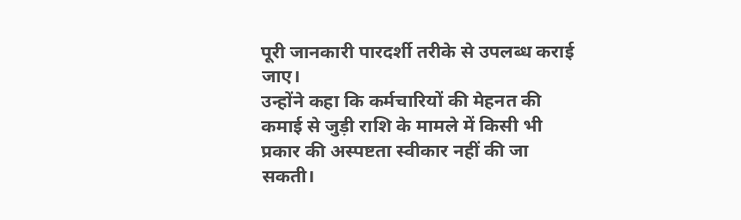पूरी जानकारी पारदर्शी तरीके से उपलब्ध कराई जाए।
उन्होंने कहा कि कर्मचारियों की मेहनत की कमाई से जुड़ी राशि के मामले में किसी भी प्रकार की अस्पष्टता स्वीकार नहीं की जा सकती।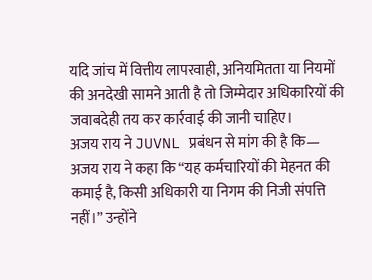यदि जांच में वित्तीय लापरवाही, अनियमितता या नियमों की अनदेखी सामने आती है तो जिम्मेदार अधिकारियों की जवाबदेही तय कर कार्रवाई की जानी चाहिए।
अजय राय ने JUVNL प्रबंधन से मांग की है कि—
अजय राय ने कहा कि “यह कर्मचारियों की मेहनत की कमाई है, किसी अधिकारी या निगम की निजी संपत्ति नहीं।” उन्होंने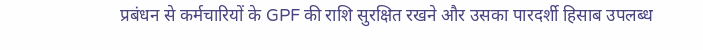प्रबंधन से कर्मचारियों के GPF की राशि सुरक्षित रखने और उसका पारदर्शी हिसाब उपलब्ध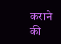कराने की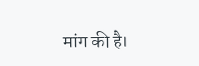मांग की है।